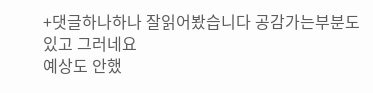+댓글하나하나 잘읽어봤습니다 공감가는부분도 있고 그러네요
예상도 안했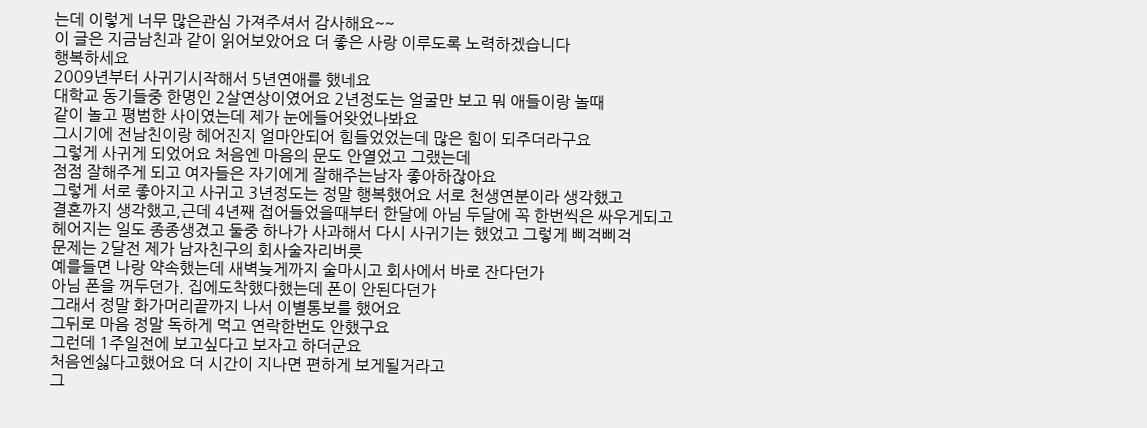는데 이렇게 너무 많은관심 가져주셔서 감사해요~~
이 글은 지금남친과 같이 읽어보았어요 더 좋은 사랑 이루도록 노력하겠습니다
행복하세요
2009년부터 사귀기시작해서 5년연애를 했네요
대학교 동기들중 한명인 2살연상이였어요 2년정도는 얼굴만 보고 뭐 애들이랑 놀때
같이 놀고 평범한 사이였는데 제가 눈에들어왓었나봐요
그시기에 전남친이랑 헤어진지 얼마안되어 힘들었었는데 많은 힘이 되주더라구요
그렇게 사귀게 되었어요 처음엔 마음의 문도 안열었고 그랬는데
점점 잘해주게 되고 여자들은 자기에게 잘해주는남자 좋아하잖아요
그렇게 서로 좋아지고 사귀고 3년정도는 정말 행복했어요 서로 천생연분이라 생각했고
결혼까지 생각했고,근데 4년째 접어들었을때부터 한달에 아님 두달에 꼭 한번씩은 싸우게되고
헤어지는 일도 종종생겼고 둘중 하나가 사과해서 다시 사귀기는 했었고 그렇게 삐걱삐걱
문제는 2달전 제가 남자친구의 회사술자리버릇
예를들면 나랑 약속했는데 새벽늦게까지 술마시고 회사에서 바로 잔다던가
아님 폰을 꺼두던가. 집에도착했다했는데 폰이 안된다던가
그래서 정말 화가머리끝까지 나서 이별통보를 했어요
그뒤로 마음 정말 독하게 먹고 연락한번도 안했구요
그런데 1주일전에 보고싶다고 보자고 하더군요
처음엔싫다고했어요 더 시간이 지나면 편하게 보게될거라고
그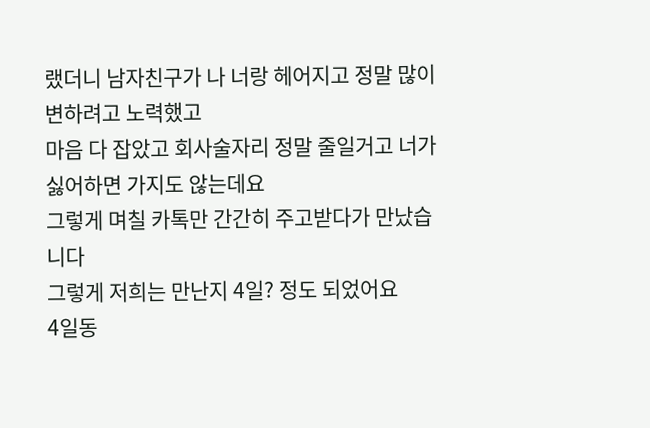랬더니 남자친구가 나 너랑 헤어지고 정말 많이 변하려고 노력했고
마음 다 잡았고 회사술자리 정말 줄일거고 너가 싫어하면 가지도 않는데요
그렇게 며칠 카톡만 간간히 주고받다가 만났습니다
그렇게 저희는 만난지 4일? 정도 되었어요
4일동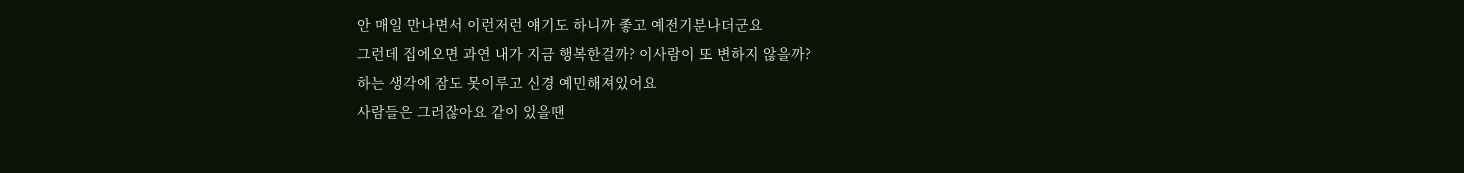안 매일 만나면서 이런저런 얘기도 하니까 좋고 예전기분나더군요
그런데 집에오면 과연 내가 지금 행복한걸까? 이사람이 또 변하지 않을까?
하는 생각에 잠도 못이루고 신경 예민해져있어요
사람들은 그러잖아요 같이 있을땐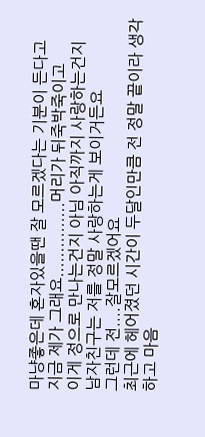마냥좋은데 혼자있을땐 잘 모르겠다는 기분이 든다고
지금 제가 그래요...............머리가 뒤죽박죽이고
이게 정으로 만나는건지 아님 아직까지 사랑하는건지
남자친구는 저를 정말 사랑하는게 보이거든요
그런데 전....잘모르겠어요
최근에 헤어졌던 시간이 두달인만큼 전 정말 끝이라 생각하고 마음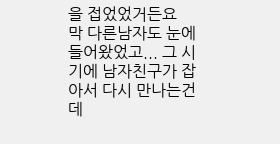을 접었었거든요
막 다른남자도 눈에 들어왔었고... 그 시기에 남자친구가 잡아서 다시 만나는건데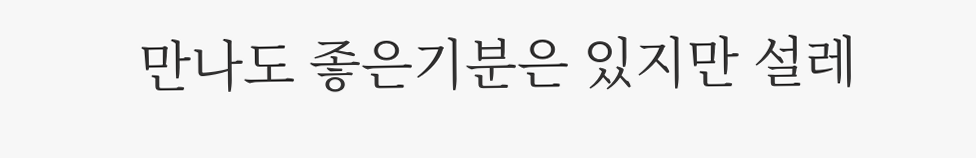만나도 좋은기분은 있지만 설레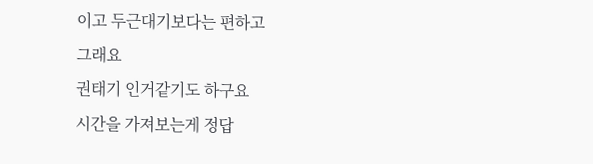이고 두근대기보다는 편하고
그래요
권태기 인거같기도 하구요
시간을 가져보는게 정답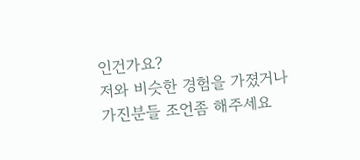인건가요?
저와 비슷한 경험을 가졌거나 가진분들 조언좀 해주세요